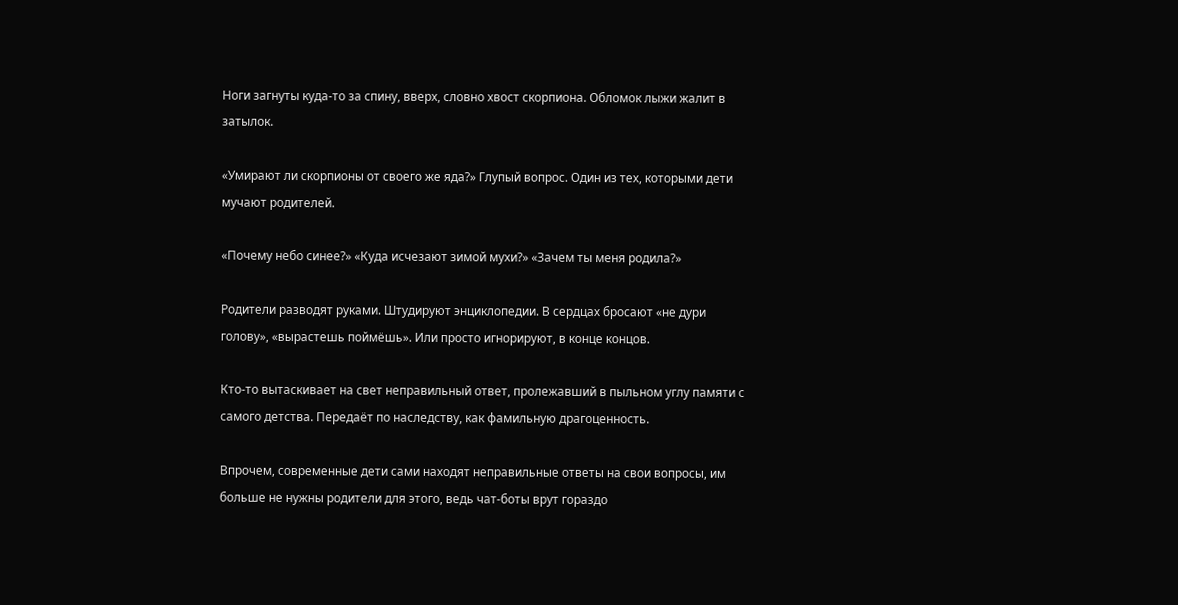Ноги загнуты куда-то за спину, вверх, словно хвост скорпиона. Обломок лыжи жалит в затылок.

«Умирают ли скорпионы от своего же яда?» Глупый вопрос. Один из тех, которыми дети мучают родителей.

«Почему небо синее?» «Куда исчезают зимой мухи?» «Зачем ты меня родила?»

Родители разводят руками. Штудируют энциклопедии. В сердцах бросают «не дури голову», «вырастешь поймёшь». Или просто игнорируют, в конце концов.

Кто-то вытаскивает на свет неправильный ответ, пролежавший в пыльном углу памяти с самого детства. Передаёт по наследству, как фамильную драгоценность.

Впрочем, современные дети сами находят неправильные ответы на свои вопросы, им больше не нужны родители для этого, ведь чат-боты врут гораздо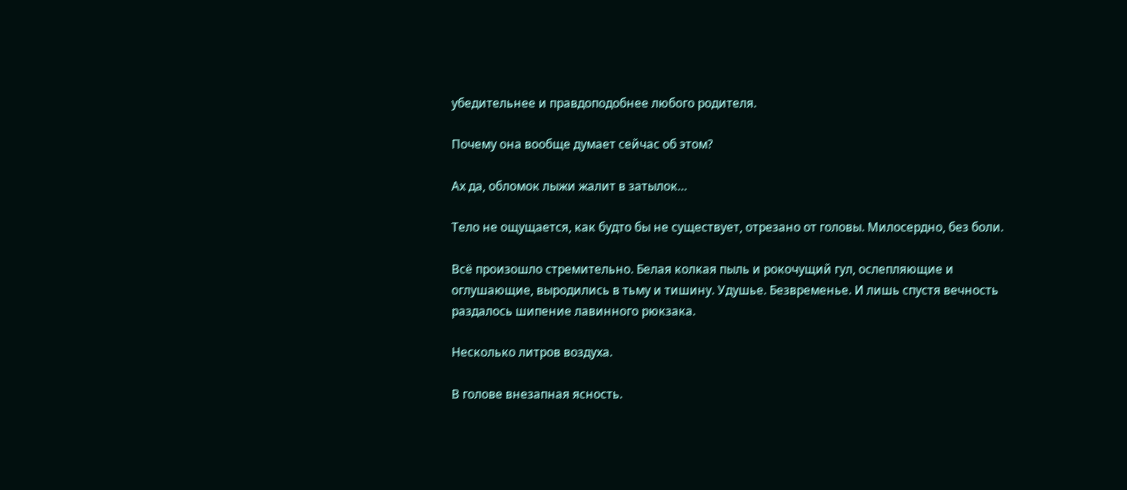убедительнее и правдоподобнее любого родителя.

Почему она вообще думает сейчас об этом?

Ах да, обломок лыжи жалит в затылок…

Тело не ощущается, как будто бы не существует, отрезано от головы. Милосердно, без боли.

Всё произошло стремительно. Белая колкая пыль и рокочущий гул, ослепляющие и оглушающие, выродились в тьму и тишину. Удушье. Безвременье. И лишь спустя вечность раздалось шипение лавинного рюкзака.

Несколько литров воздуха.

В голове внезапная ясность.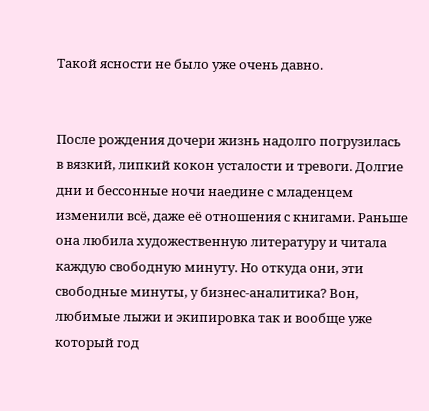Такой ясности не было уже очень давно.


После рождения дочери жизнь надолго погрузилась в вязкий, липкий кокон усталости и тревоги. Долгие дни и бессонные ночи наедине с младенцем изменили всё, даже её отношения с книгами. Раньше она любила художественную литературу и читала каждую свободную минуту. Но откуда они, эти свободные минуты, у бизнес-аналитика? Вон, любимые лыжи и экипировка так и вообще уже который год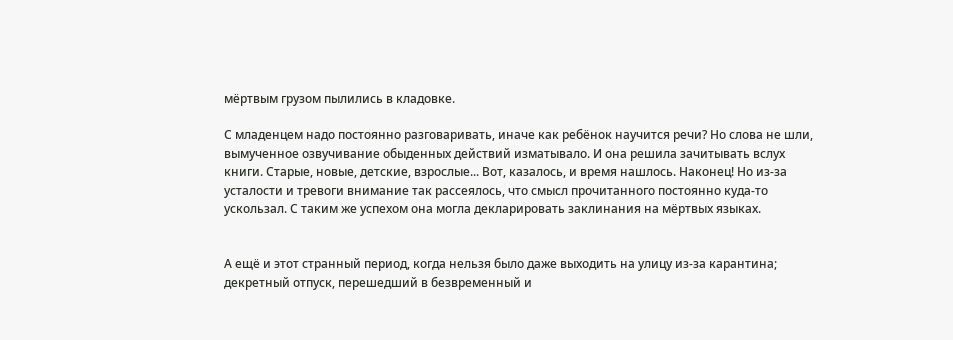мёртвым грузом пылились в кладовке.

С младенцем надо постоянно разговаривать, иначе как ребёнок научится речи? Но слова не шли, вымученное озвучивание обыденных действий изматывало. И она решила зачитывать вслух книги. Старые, новые, детские, взрослые... Вот, казалось, и время нашлось. Наконец! Но из-за усталости и тревоги внимание так рассеялось, что смысл прочитанного постоянно куда-то ускользал. С таким же успехом она могла декларировать заклинания на мёртвых языках.


А ещё и этот странный период, когда нельзя было даже выходить на улицу из-за карантина; декретный отпуск, перешедший в безвременный и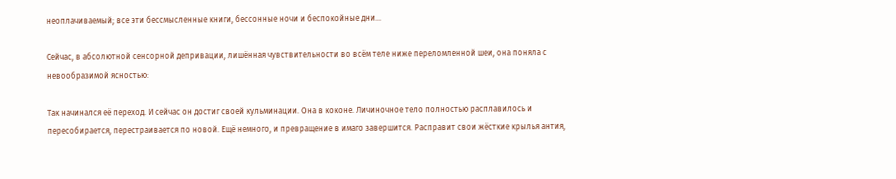неоплачиваемый; все эти бессмысленные книги, бессонные ночи и беспокойные дни…

Сейчас, в абсолютной сенсорной депривации, лишённая чувствительности во всём теле ниже переломленной шеи, она поняла с невообразимой ясностью:

Так начинался её переход. И сейчас он достиг своей кульминации. Она в коконе. Личиночное тело полностью расплавилось и пересобирается, перестраивается по новой. Ещё немного, и превращение в имаго завершится. Расправит свои жёсткие крылья антия,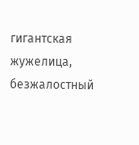гигантская жужелица, безжалостный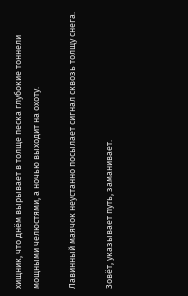хищник, что днём вырывает в толще песка глубокие тоннели мощными челюстями, а ночью выходит на охоту.

Лавинный маячок неустанно посылает сигнал сквозь толщу снега.

Зовёт, указывает путь, заманивает.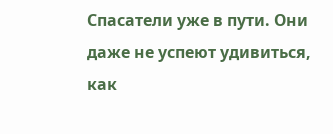Спасатели уже в пути. Они даже не успеют удивиться, как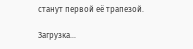станут первой её трапезой.

Загрузка...